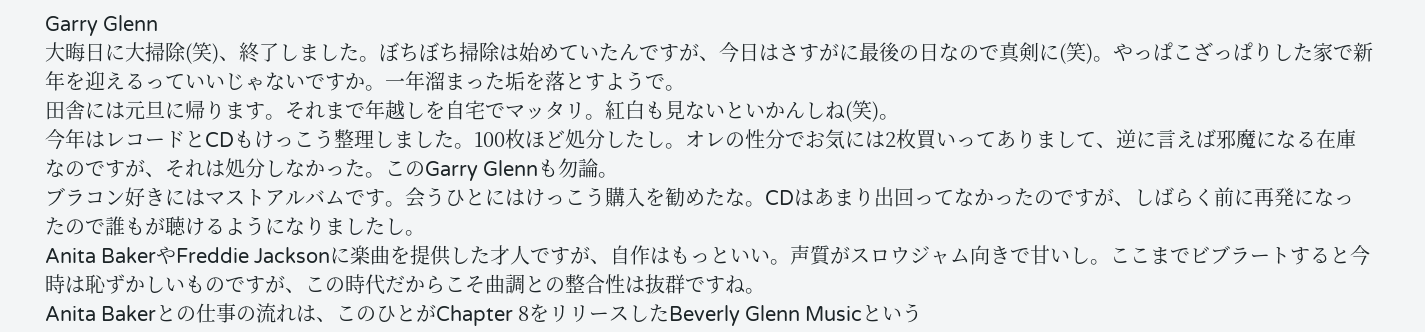Garry Glenn
大晦日に大掃除(笑)、終了しました。ぼちぼち掃除は始めていたんですが、今日はさすがに最後の日なので真剣に(笑)。やっぱこざっぱりした家で新年を迎えるっていいじゃないですか。一年溜まった垢を落とすようで。
田舎には元旦に帰ります。それまで年越しを自宅でマッタリ。紅白も見ないといかんしね(笑)。
今年はレコードとCDもけっこう整理しました。100枚ほど処分したし。オレの性分でお気には2枚買いってありまして、逆に言えば邪魔になる在庫なのですが、それは処分しなかった。このGarry Glennも勿論。
ブラコン好きにはマストアルバムです。会うひとにはけっこう購入を勧めたな。CDはあまり出回ってなかったのですが、しばらく前に再発になったので誰もが聴けるようになりましたし。
Anita BakerやFreddie Jacksonに楽曲を提供した才人ですが、自作はもっといい。声質がスロウジャム向きで甘いし。ここまでビブラートすると今時は恥ずかしいものですが、この時代だからこそ曲調との整合性は抜群ですね。
Anita Bakerとの仕事の流れは、このひとがChapter 8をリリースしたBeverly Glenn Musicという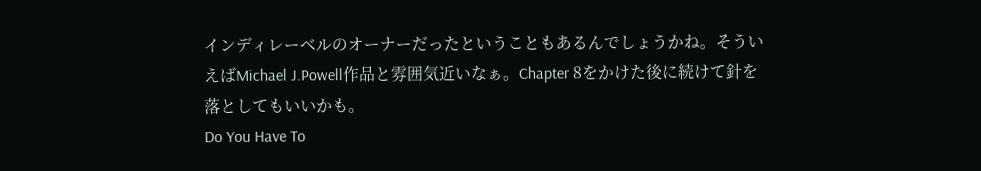インディレーベルのオーナーだったということもあるんでしょうかね。そういえばMichael J.Powell作品と雰囲気近いなぁ。Chapter 8をかけた後に続けて針を落としてもいいかも。
Do You Have To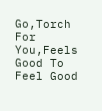Go,Torch For You,Feels Good To Feel Good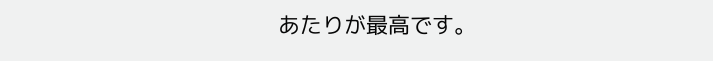あたりが最高です。